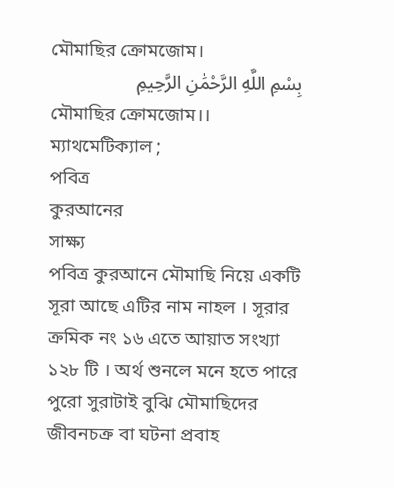মৌমাছির ক্রোমজোম।
بِسْمِ اللَّهِ الرَّحْمَٰنِ الرَّحِيمِ
মৌমাছির ক্রোমজোম।। ম্যাথমেটিক্যাল ;
পবিত্র
কুরআনের
সাক্ষ্য
পবিত্র কুরআনে মৌমাছি নিয়ে একটি সূরা আছে এটির নাম নাহল । সূরার ক্রমিক নং ১৬ এতে আয়াত সংখ্যা ১২৮ টি । অর্থ শুনলে মনে হতে পারে পুরো সুরাটাই বুঝি মৌমাছিদের জীবনচক্র বা ঘটনা প্রবাহ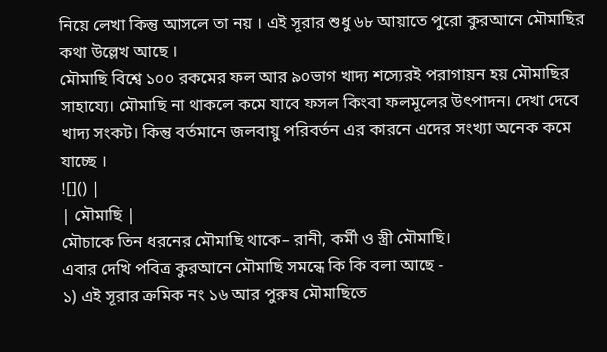নিয়ে লেখা কিন্তু আসলে তা নয় । এই সূরার শুধু ৬৮ আয়াতে পুরো কুরআনে মৌমাছির কথা উল্লেখ আছে ।
মৌমাছি বিশ্বে ১০০ রকমের ফল আর ৯০ভাগ খাদ্য শস্যেরই পরাগায়ন হয় মৌমাছির সাহায্যে। মৌমাছি না থাকলে কমে যাবে ফসল কিংবা ফলমূলের উৎপাদন। দেখা দেবে খাদ্য সংকট। কিন্তু বর্তমানে জলবায়ু পরিবর্তন এর কারনে এদের সংখ্যা অনেক কমে যাচ্ছে ।
![]() |
| মৌমাছি |
মৌচাকে তিন ধরনের মৌমাছি থাকে– রানী, কর্মী ও স্ত্রী মৌমাছি।
এবার দেখি পবিত্র কুরআনে মৌমাছি সমন্ধে কি কি বলা আছে -
১) এই সূরার ক্রমিক নং ১৬ আর পুরুষ মৌমাছিতে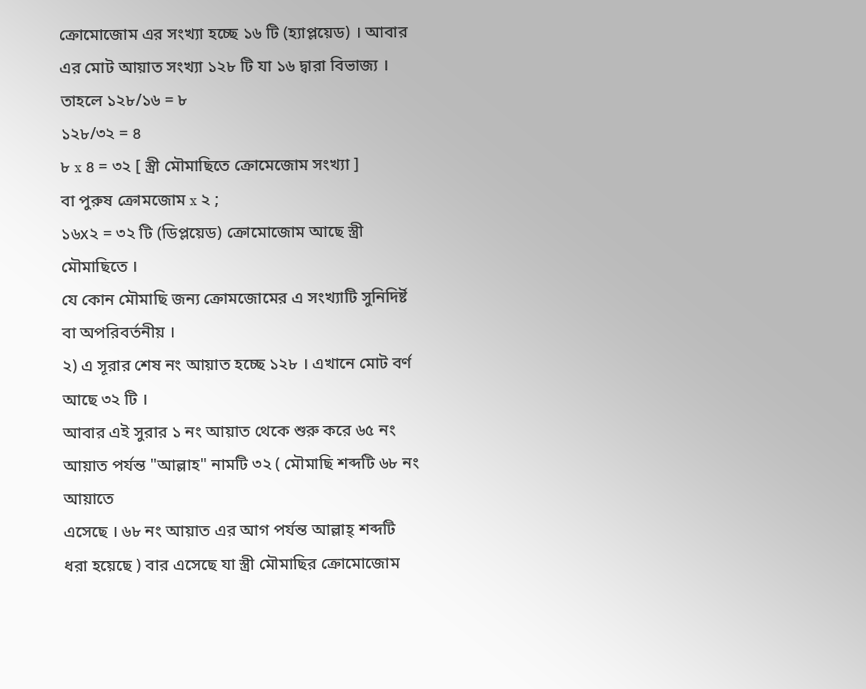ক্রোমোজোম এর সংখ্যা হচ্ছে ১৬ টি (হ্যাপ্লয়েড) । আবার এর মোট আয়াত সংখ্যা ১২৮ টি যা ১৬ দ্বারা বিভাজ্য ।
তাহলে ১২৮/১৬ = ৮
১২৮/৩২ = ৪
৮ x ৪ = ৩২ [ স্ত্রী মৌমাছিতে ক্রোমেজোম সংখ্যা ]
বা পুরুষ ক্রোমজোম x ২ ;
১৬x২ = ৩২ টি (ডিপ্লয়েড) ক্রোমোজোম আছে স্ত্রী মৌমাছিতে ।
যে কোন মৌমাছি জন্য ক্রোমজোমের এ সংখ্যাটি সুনিদির্ষ্ট বা অপরিবর্তনীয় ।
২) এ সূরার শেষ নং আয়াত হচ্ছে ১২৮ । এখানে মোট বর্ণ আছে ৩২ টি ।
আবার এই সুরার ১ নং আয়াত থেকে শুরু করে ৬৫ নং আয়াত পর্যন্ত "আল্লাহ" নামটি ৩২ ( মৌমাছি শব্দটি ৬৮ নং আয়াতে
এসেছে । ৬৮ নং আয়াত এর আগ পর্যন্ত আল্লাহ্ শব্দটি ধরা হয়েছে ) বার এসেছে যা স্ত্রী মৌমাছির ক্রোমোজোম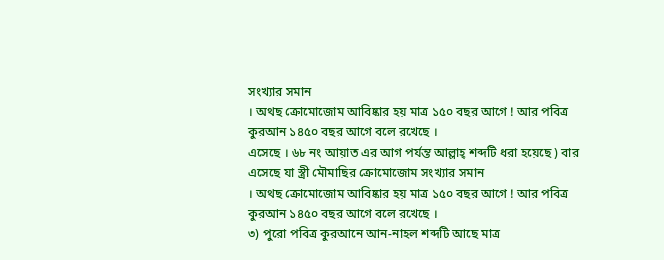সংখ্যার সমান
। অথছ ক্রোমোজোম আবিষ্কার হয় মাত্র ১৫০ বছর আগে ! আর পবিত্র কুরআন ১৪৫০ বছর আগে বলে রখেছে ।
এসেছে । ৬৮ নং আয়াত এর আগ পর্যন্ত আল্লাহ্ শব্দটি ধরা হয়েছে ) বার এসেছে যা স্ত্রী মৌমাছির ক্রোমোজোম সংখ্যার সমান
। অথছ ক্রোমোজোম আবিষ্কার হয় মাত্র ১৫০ বছর আগে ! আর পবিত্র কুরআন ১৪৫০ বছর আগে বলে রখেছে ।
৩) পুরো পবিত্র কুরআনে আন-নাহল শব্দটি আছে মাত্র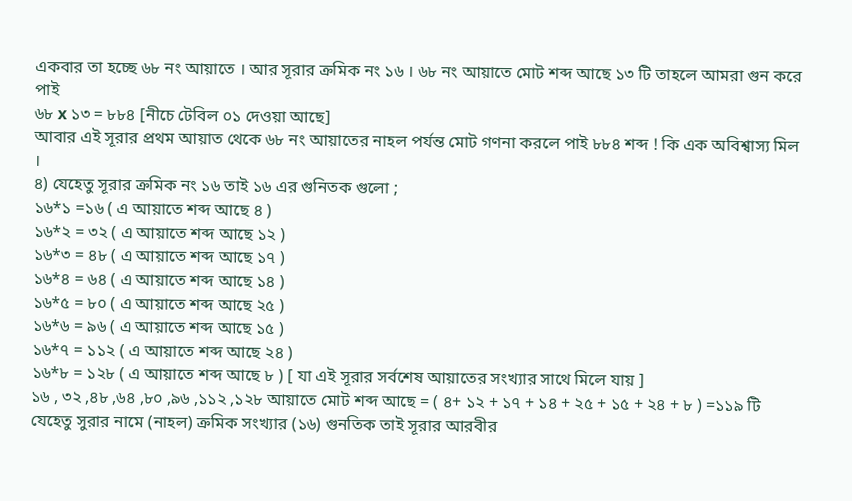একবার তা হচ্ছে ৬৮ নং আয়াতে । আর সূরার ক্রমিক নং ১৬ । ৬৮ নং আয়াতে মোট শব্দ আছে ১৩ টি তাহলে আমরা গুন করে পাই
৬৮ x ১৩ = ৮৮৪ [নীচে টেবিল ০১ দেওয়া আছে]
আবার এই সূরার প্রথম আয়াত থেকে ৬৮ নং আয়াতের নাহল পর্যন্ত মোট গণনা করলে পাই ৮৮৪ শব্দ ! কি এক অবিশ্বাস্য মিল ।
৪) যেহেতু সূরার ক্রমিক নং ১৬ তাই ১৬ এর গুনিতক গুলো ;
১৬*১ =১৬ ( এ আয়াতে শব্দ আছে ৪ )
১৬*২ = ৩২ ( এ আয়াতে শব্দ আছে ১২ )
১৬*৩ = ৪৮ ( এ আয়াতে শব্দ আছে ১৭ )
১৬*৪ = ৬৪ ( এ আয়াতে শব্দ আছে ১৪ )
১৬*৫ = ৮০ ( এ আয়াতে শব্দ আছে ২৫ )
১৬*৬ = ৯৬ ( এ আয়াতে শব্দ আছে ১৫ )
১৬*৭ = ১১২ ( এ আয়াতে শব্দ আছে ২৪ )
১৬*৮ = ১২৮ ( এ আয়াতে শব্দ আছে ৮ ) [ যা এই সূরার সর্বশেষ আয়াতের সংখ্যার সাথে মিলে যায় ]
১৬ , ৩২ ,৪৮ ,৬৪ ,৮০ ,৯৬ ,১১২ ,১২৮ আয়াতে মোট শব্দ আছে = ( ৪+ ১২ + ১৭ + ১৪ + ২৫ + ১৫ + ২৪ + ৮ ) =১১৯ টি
যেহেতু সুরার নামে (নাহল) ক্রমিক সংখ্যার (১৬) গুনতিক তাই সূরার আরবীর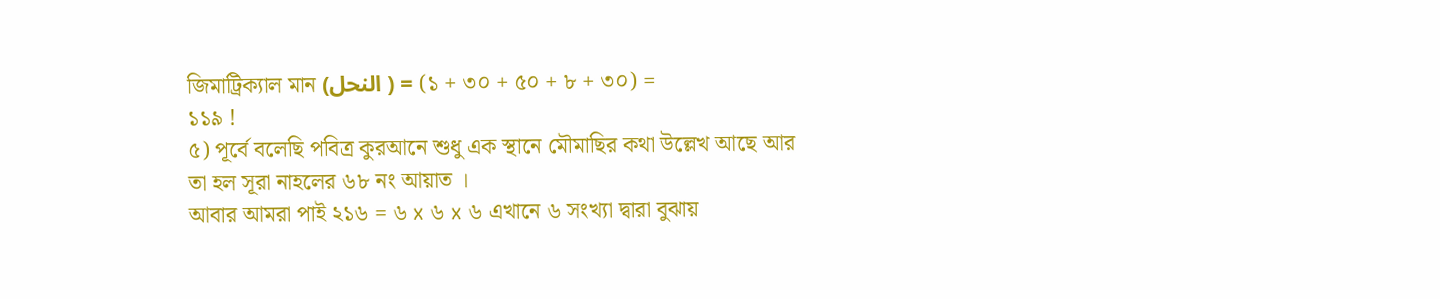জিমাট্রিক্যাল মান (النحل ) = (১ + ৩০ + ৫০ + ৮ + ৩০) =
১১৯ !
৫) পূর্বে বলেছি পবিত্র কুরআনে শুধু এক স্থানে মৌমাছির কথা উল্লেখ আছে আর তা হল সূরা নাহলের ৬৮ নং আয়াত ।
আবার আমরা পাই ২১৬ = ৬ x ৬ x ৬ এখানে ৬ সংখ্যা দ্বারা বুঝায়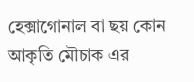হেক্সাগোনাল বা ছয় কোন আকৃতি মৌচাক এর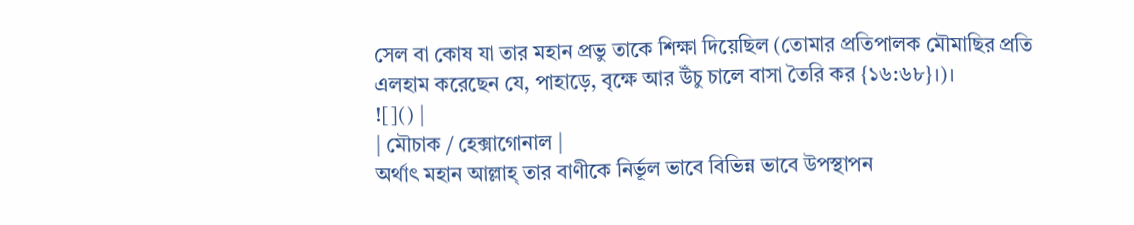সেল বা কোষ যা তার মহান প্রভু তাকে শিক্ষা দিয়েছিল (তোমার প্রতিপালক মৌমাছির প্রতি এলহাম করেছেন যে, পাহাড়ে, বৃক্ষে আর উঁচু চালে বাসা তৈরি কর {১৬:৬৮}।)।
![]() |
| মৌচাক / হেক্সাগোনাল |
অর্থাৎ মহান আল্লাহ্ তার বাণীকে নির্ভূল ভাবে বিভিন্ন ভাবে উপস্থাপন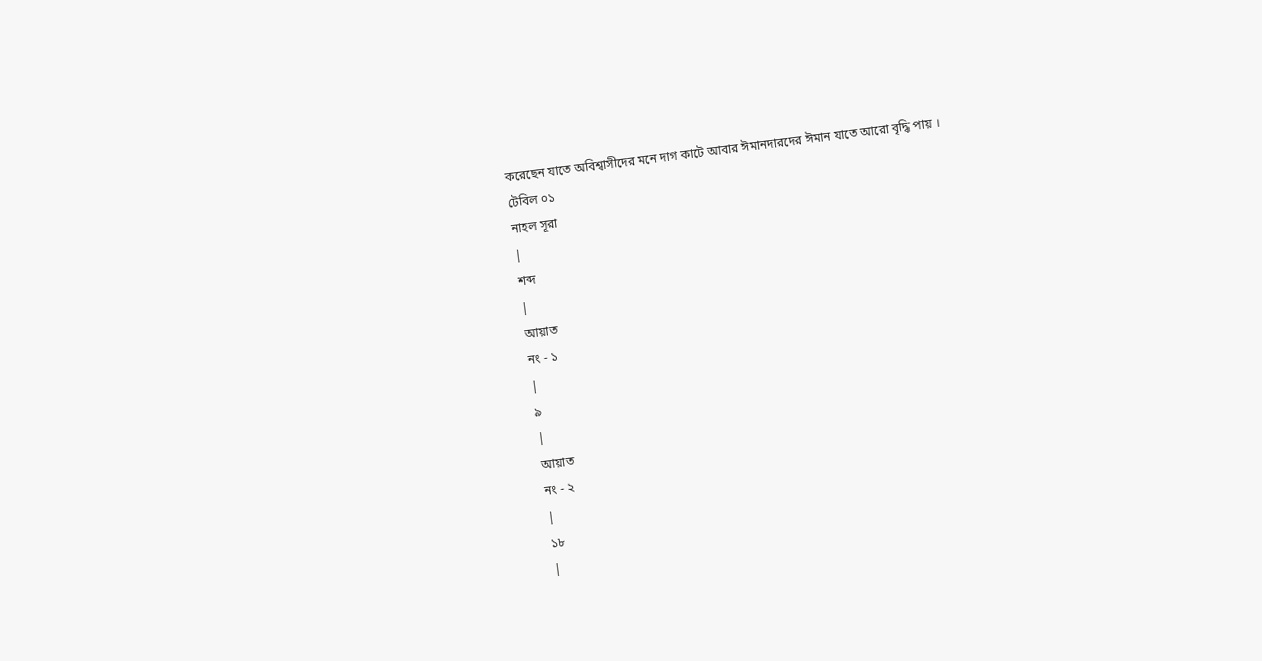করেছেন যাতে অবিশ্বাসীদের মনে দাগ কাটে আবার ঈমানদারদের ঈমান যাতে আরো বৃদ্ধি পায় ।
টেবিল ০১
নাহল সূরা
|
শব্দ
|
আয়াত
নং - ১
|
৯
|
আয়াত
নং - ২
|
১৮
|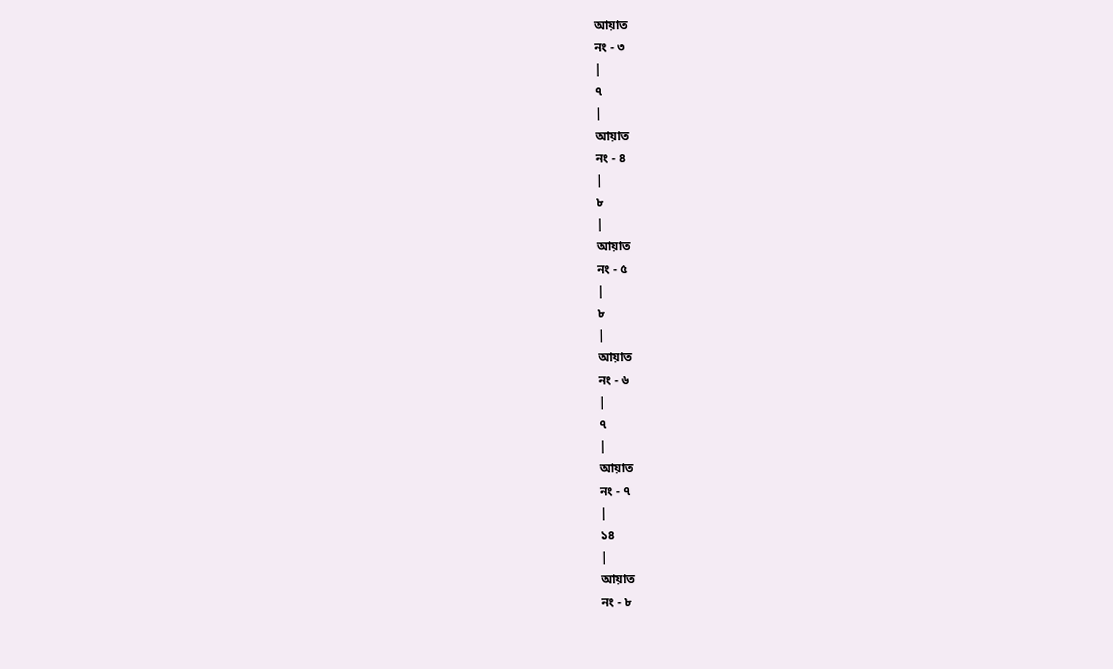আয়াত
নং - ৩
|
৭
|
আয়াত
নং - ৪
|
৮
|
আয়াত
নং - ৫
|
৮
|
আয়াত
নং - ৬
|
৭
|
আয়াত
নং - ৭
|
১৪
|
আয়াত
নং - ৮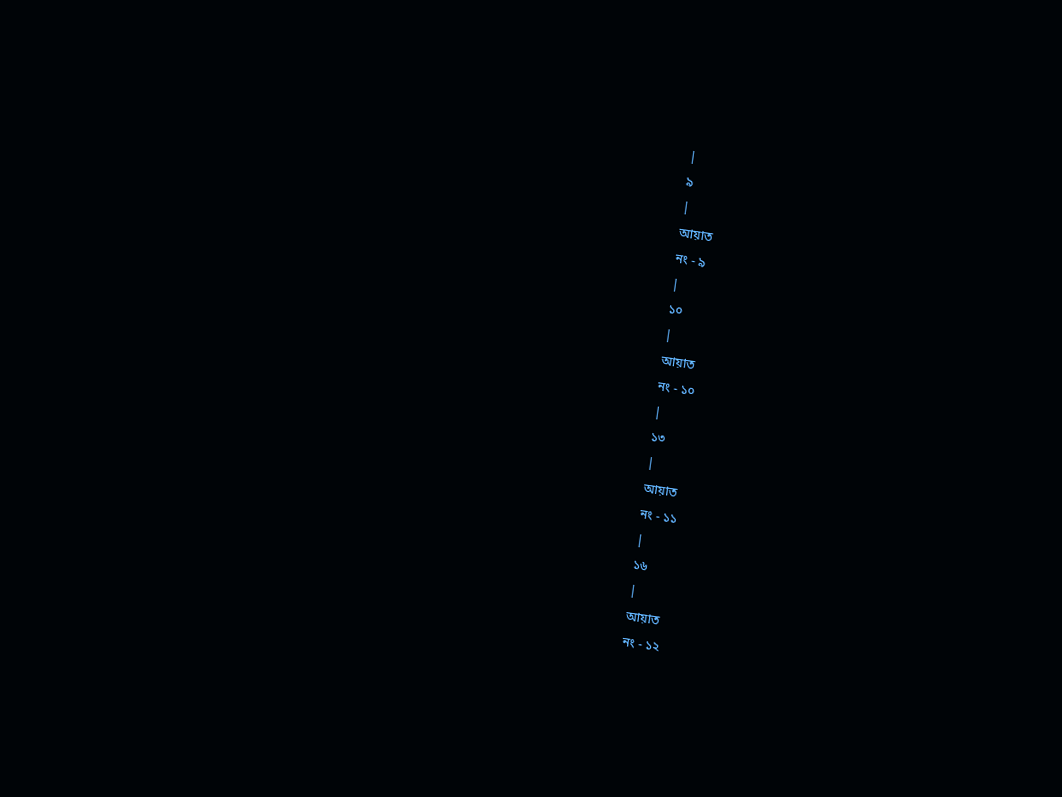|
৯
|
আয়াত
নং - ৯
|
১০
|
আয়াত
নং - ১০
|
১৩
|
আয়াত
নং - ১১
|
১৬
|
আয়াত
নং - ১২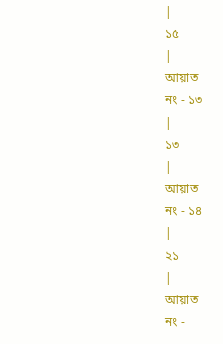|
১৫
|
আয়াত
নং - ১৩
|
১৩
|
আয়াত
নং - ১৪
|
২১
|
আয়াত
নং -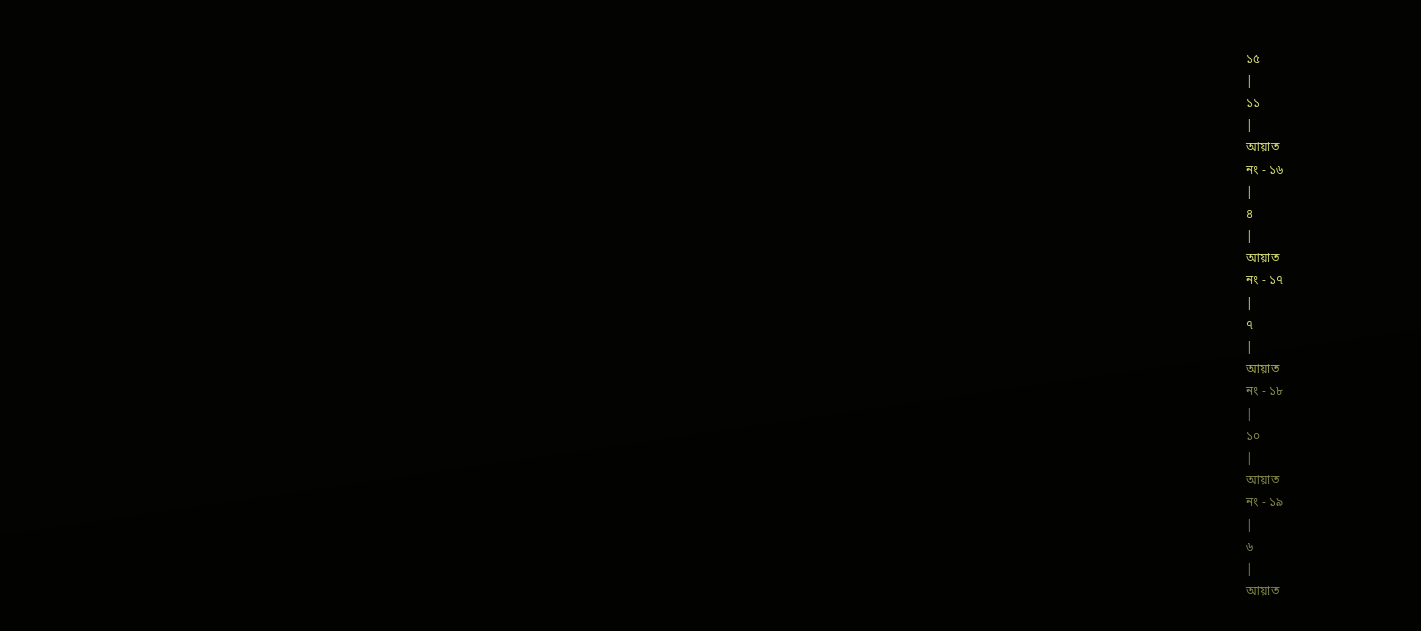১৫
|
১১
|
আয়াত
নং - ১৬
|
৪
|
আয়াত
নং - ১৭
|
৭
|
আয়াত
নং - ১৮
|
১০
|
আয়াত
নং - ১৯
|
৬
|
আয়াত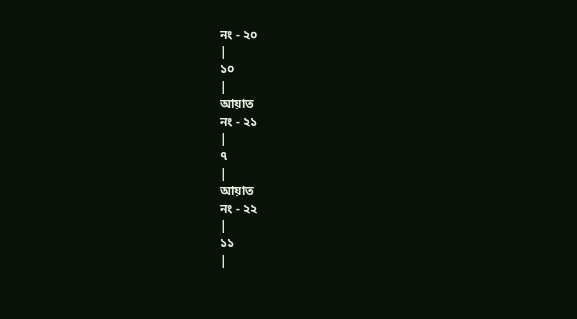নং - ২০
|
১০
|
আয়াত
নং - ২১
|
৭
|
আয়াত
নং - ২২
|
১১
|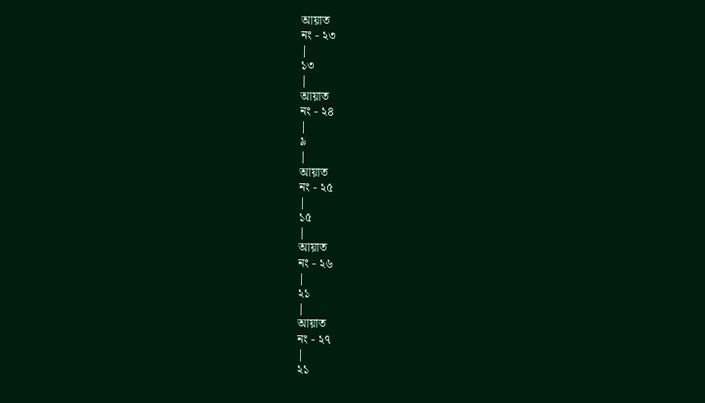আয়াত
নং - ২৩
|
১৩
|
আয়াত
নং - ২৪
|
৯
|
আয়াত
নং - ২৫
|
১৫
|
আয়াত
নং - ২৬
|
২১
|
আয়াত
নং - ২৭
|
২১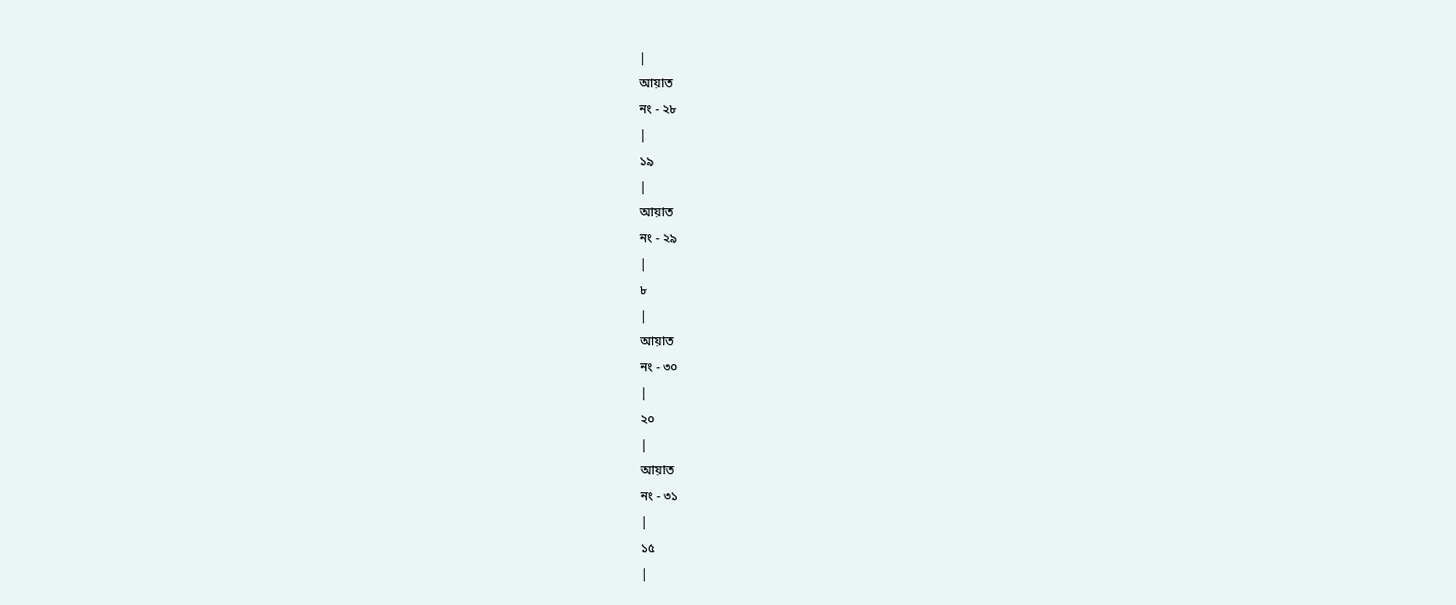|
আয়াত
নং - ২৮
|
১৯
|
আয়াত
নং - ২৯
|
৮
|
আয়াত
নং - ৩০
|
২০
|
আয়াত
নং - ৩১
|
১৫
|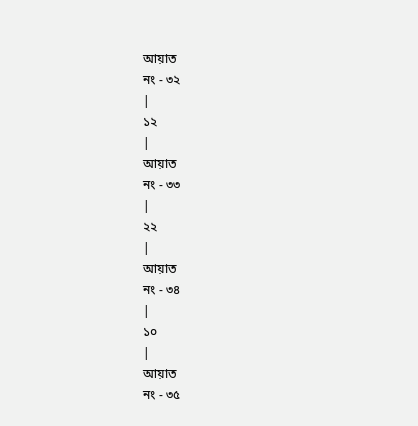আয়াত
নং - ৩২
|
১২
|
আয়াত
নং - ৩৩
|
২২
|
আয়াত
নং - ৩৪
|
১০
|
আয়াত
নং - ৩৫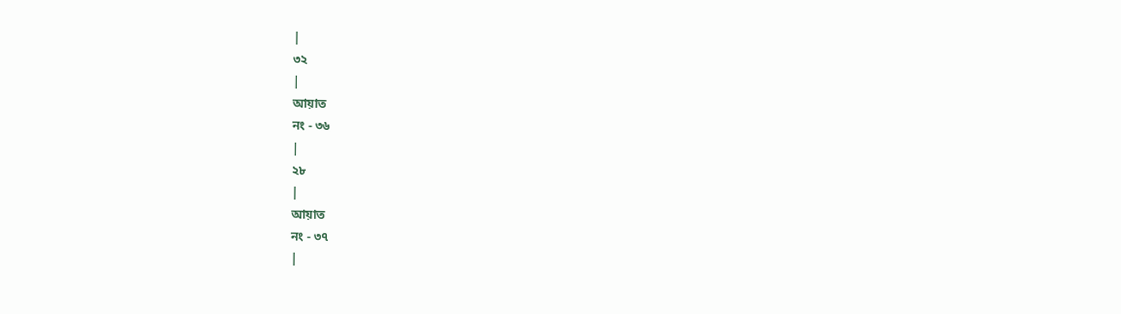|
৩২
|
আয়াত
নং - ৩৬
|
২৮
|
আয়াত
নং - ৩৭
|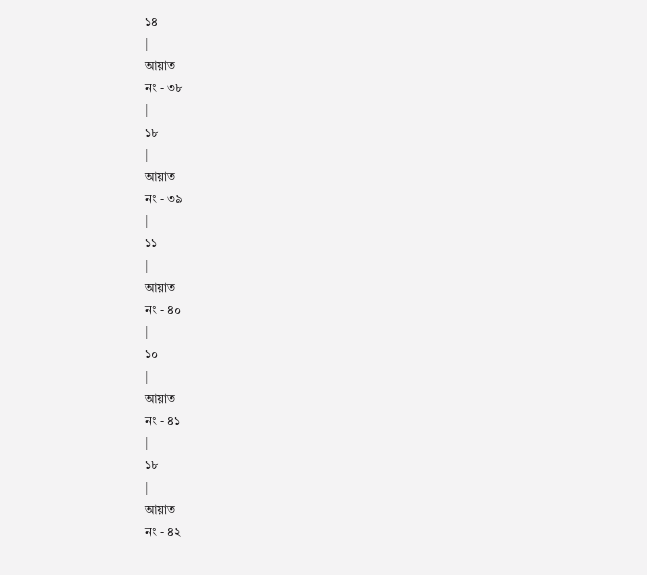১৪
|
আয়াত
নং - ৩৮
|
১৮
|
আয়াত
নং - ৩৯
|
১১
|
আয়াত
নং - ৪০
|
১০
|
আয়াত
নং - ৪১
|
১৮
|
আয়াত
নং - ৪২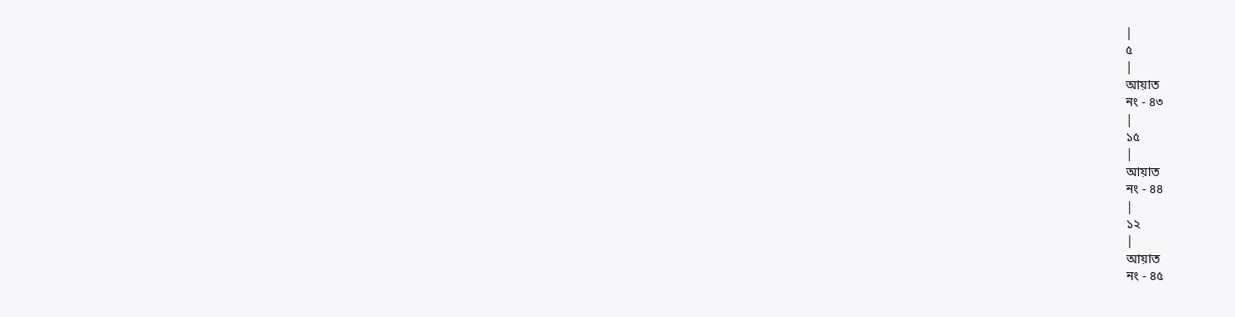|
৫
|
আয়াত
নং - ৪৩
|
১৫
|
আয়াত
নং - ৪৪
|
১২
|
আয়াত
নং - ৪৫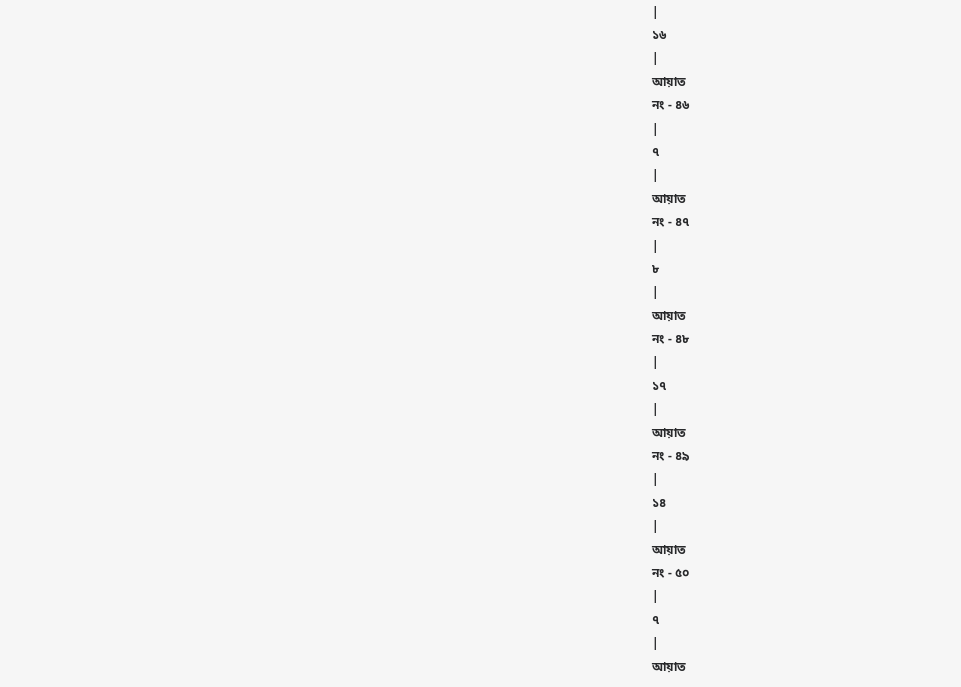|
১৬
|
আয়াত
নং - ৪৬
|
৭
|
আয়াত
নং - ৪৭
|
৮
|
আয়াত
নং - ৪৮
|
১৭
|
আয়াত
নং - ৪৯
|
১৪
|
আয়াত
নং - ৫০
|
৭
|
আয়াত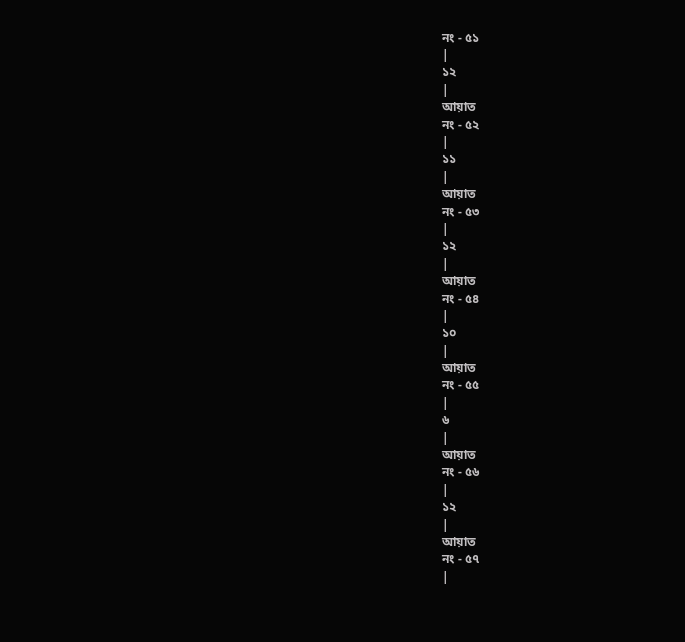নং - ৫১
|
১২
|
আয়াত
নং - ৫২
|
১১
|
আয়াত
নং - ৫৩
|
১২
|
আয়াত
নং - ৫৪
|
১০
|
আয়াত
নং - ৫৫
|
৬
|
আয়াত
নং - ৫৬
|
১২
|
আয়াত
নং - ৫৭
|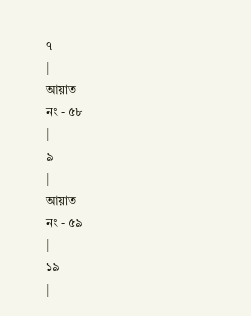৭
|
আয়াত
নং - ৫৮
|
৯
|
আয়াত
নং - ৫৯
|
১৯
|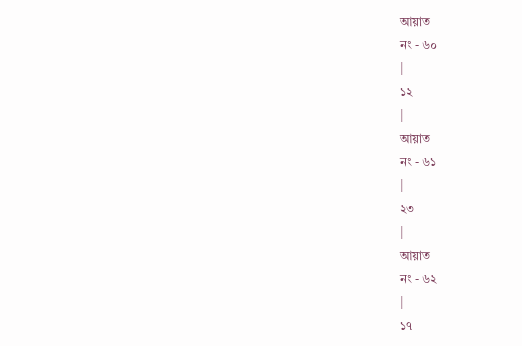আয়াত
নং - ৬০
|
১২
|
আয়াত
নং - ৬১
|
২৩
|
আয়াত
নং - ৬২
|
১৭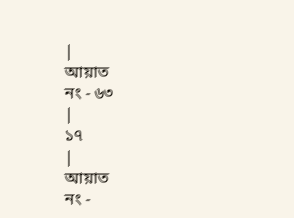|
আয়াত
নং - ৬৩
|
১৭
|
আয়াত
নং -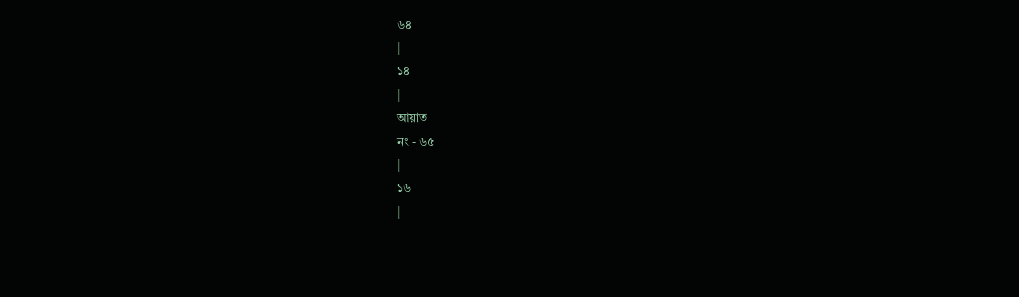৬৪
|
১৪
|
আয়াত
নং - ৬৫
|
১৬
|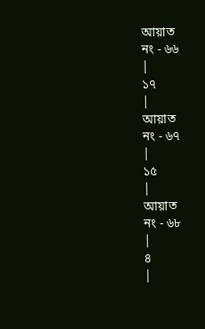আয়াত
নং - ৬৬
|
১৭
|
আয়াত
নং - ৬৭
|
১৫
|
আয়াত
নং - ৬৮
|
৪
|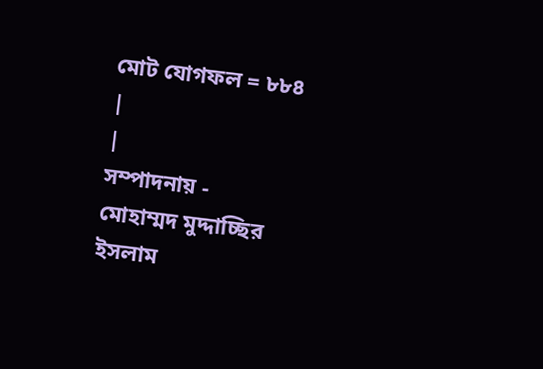মোট যোগফল = ৮৮৪
|
|
সম্পাদনায় -
মোহাম্মদ মুদ্দাচ্ছির
ইসলাম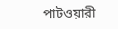পাটওয়ারী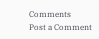Comments
Post a Comment